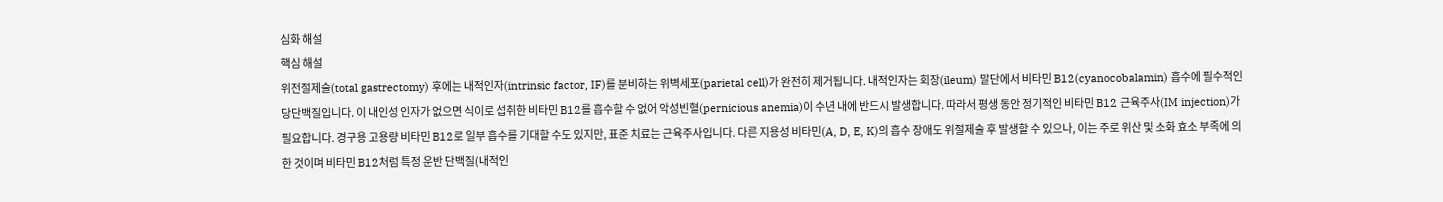심화 해설
핵심 해설
위전절제술(total gastrectomy) 후에는 내적인자(intrinsic factor, IF)를 분비하는 위벽세포(parietal cell)가 완전히 제거됩니다. 내적인자는 회장(ileum) 말단에서 비타민 B12(cyanocobalamin) 흡수에 필수적인 당단백질입니다. 이 내인성 인자가 없으면 식이로 섭취한 비타민 B12를 흡수할 수 없어 악성빈혈(pernicious anemia)이 수년 내에 반드시 발생합니다. 따라서 평생 동안 정기적인 비타민 B12 근육주사(IM injection)가 필요합니다. 경구용 고용량 비타민 B12로 일부 흡수를 기대할 수도 있지만, 표준 치료는 근육주사입니다. 다른 지용성 비타민(A, D, E, K)의 흡수 장애도 위절제술 후 발생할 수 있으나, 이는 주로 위산 및 소화 효소 부족에 의한 것이며 비타민 B12처럼 특정 운반 단백질(내적인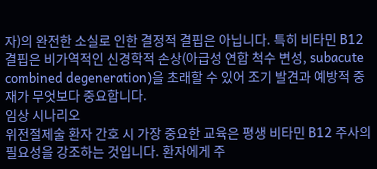자)의 완전한 소실로 인한 결정적 결핍은 아닙니다. 특히 비타민 B12 결핍은 비가역적인 신경학적 손상(아급성 연합 척수 변성, subacute combined degeneration)을 초래할 수 있어 조기 발견과 예방적 중재가 무엇보다 중요합니다.
임상 시나리오
위전절제술 환자 간호 시 가장 중요한 교육은 평생 비타민 B12 주사의 필요성을 강조하는 것입니다. 환자에게 주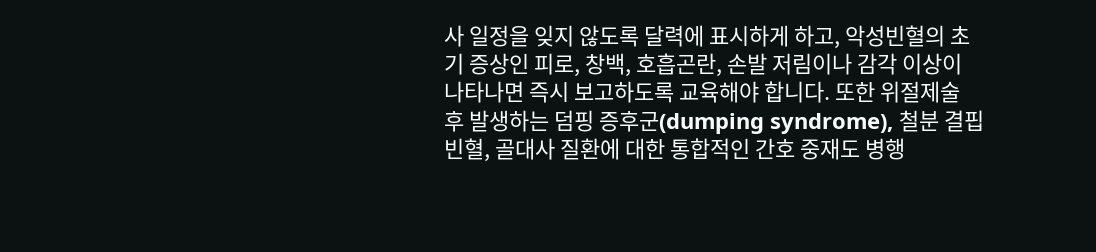사 일정을 잊지 않도록 달력에 표시하게 하고, 악성빈혈의 초기 증상인 피로, 창백, 호흡곤란, 손발 저림이나 감각 이상이 나타나면 즉시 보고하도록 교육해야 합니다. 또한 위절제술 후 발생하는 덤핑 증후군(dumping syndrome), 철분 결핍 빈혈, 골대사 질환에 대한 통합적인 간호 중재도 병행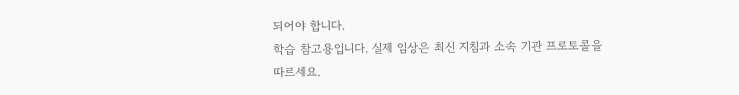되어야 합니다.
학습 참고용입니다. 실제 임상은 최신 지침과 소속 기관 프로토콜을 따르세요.